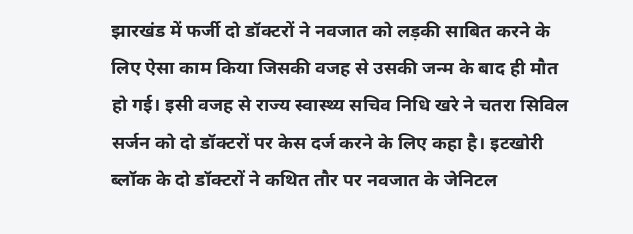झारखंड में फर्जी दो डॉक्टरों ने नवजात को लड़की साबित करने के लिए ऐसा काम किया जिसकी वजह से उसकी जन्म के बाद ही मौत हो गई। इसी वजह से राज्य स्वास्थ्य सचिव निधि खरे ने चतरा सिविल सर्जन को दो डॉक्टरों पर केस दर्ज करने के लिए कहा है। इटखोरी ब्लॉक के दो डॉक्टरों ने कथित तौर पर नवजात के जेनिटल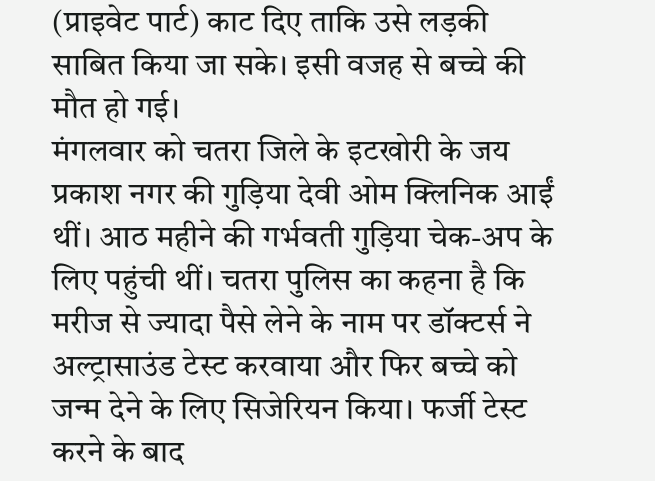(प्राइवेट पार्ट) काट दिए ताकि उसे लड़की साबित किया जा सके। इसी वजह से बच्चे की मौत हो गई।
मंगलवार को चतरा जिले के इटखोरी के जय प्रकाश नगर की गुड़िया देवी ओम क्लिनिक आईं थीं। आठ महीने की गर्भवती गुड़िया चेक-अप के लिए पहुंची थीं। चतरा पुलिस का कहना है कि मरीज से ज्यादा पैसे लेने के नाम पर डॉक्टर्स ने
अल्ट्रासाउंड टेस्ट करवाया और फिर बच्चे को जन्म देने के लिए सिजेरियन किया। फर्जी टेस्ट करने के बाद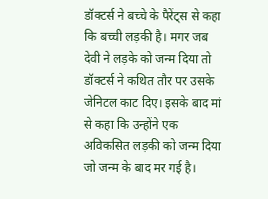डॉक्टर्स ने बच्चे के पैरेंट्स से कहा कि बच्ची लड़की है। मगर जब देवी ने लड़के को जन्म दिया तो डॉक्टर्स ने कथित तौर पर उसके जेनिटल काट दिए। इसके बाद मां से कहा कि उन्होंने एक अविकसित लड़की को जन्म दिया जो जन्म के बाद मर गई है।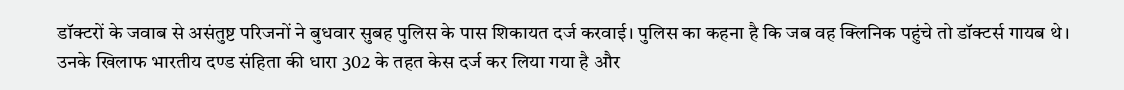डॉक्टरों के जवाब से असंतुष्ट परिजनों ने बुधवार सुबह पुलिस के पास शिकायत दर्ज करवाई। पुलिस का कहना है कि जब वह क्लिनिक पहुंचे तो डॉक्टर्स गायब थे। उनके खिलाफ भारतीय दण्ड संहिता की धारा 302 के तहत केस दर्ज कर लिया गया है और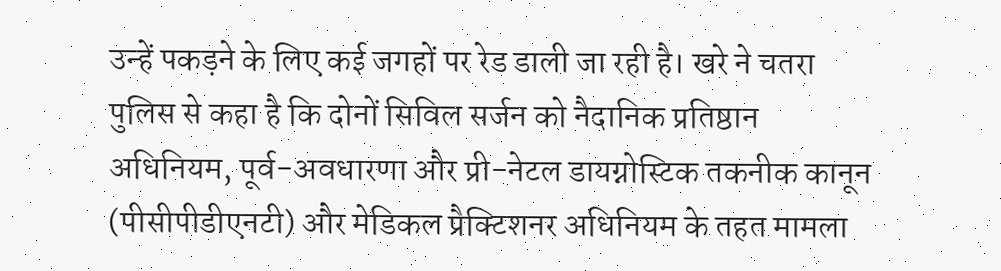उन्हें पकड़ने के लिए कई जगहों पर रेड डाली जा रही है। खरे ने चतरा पुलिस से कहा है कि दोनों सिविल सर्जन को नैदानिक प्रतिष्ठान अधिनियम, पूर्व-अवधारणा और प्री-नेटल डायग्नोस्टिक तकनीक कानून (पीसीपीडीएनटी) और मेडिकल प्रैक्टिशनर अधिनियम के तहत मामला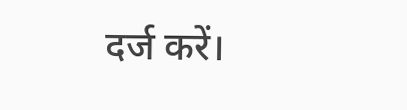दर्ज करें।